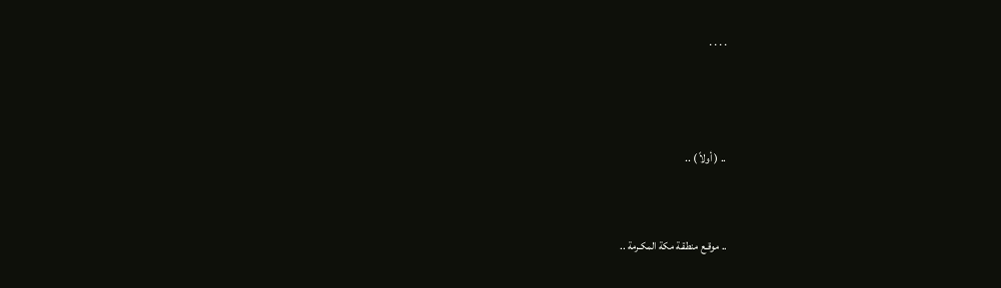. . . .



.. ( أولاً ) ..


.. موقـع منطقـة مكة المكـرمة ..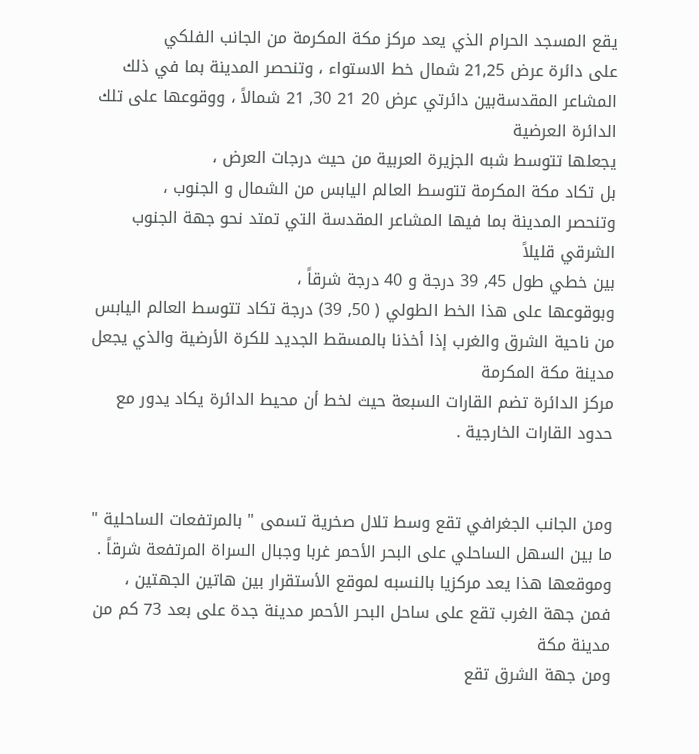يقع المسجد الحرام الذي يعد مركز مكة المكرمة من الجانب الفلكي
على دائرة عرض 21,25 شمال خط الاستواء ، وتنحصر المدينة بما في ذلك المشاعر المقدسةبين دائرتي عرض 20 21 30, 21 شمالاً ، ووقوعها على تلك الدائرة العرضية
يجعلها تتوسط شبه الجزيرة العربية من حيث درجات العرض ،
بل تكاد مكة المكرمة تتوسط العالم اليابس من الشمال و الجنوب ،
وتنحصر المدينة بما فيها المشاعر المقدسة التي تمتد نحو جهة الجنوب الشرقي قليلاً
بين خطي طول 45, 39 درجة و 40 درجة شرقاً ،
وبوقوعها على هذا الخط الطولي ( 50, 39) درجة تكاد تتوسط العالم اليابس من ناحية الشرق والغرب إذا أخذنا بالمسقط الجديد للكرة الأرضية والذي يجعل مدينة مكة المكرمة
مركز الدائرة تضم القارات السبعة حيث لخط أن محيط الدائرة يكاد يدور مع
حدود القارات الخارجية .


ومن الجانب الجغرافي تقع وسط تلال صخرية تسمى " بالمرتفعات الساحلية "
ما بين السهل الساحلي على البحر الأحمر غربا وجبال السراة المرتفعة شرقاً .
وموقعها هذا يعد مركزيا بالنسبه لموقع الأستقرار بين هاتين الجهتين ،
فمن جهة الغرب تقع على ساحل البحر الأحمر مدينة جدة على بعد 73 كم من مدينة مكة
ومن جهة الشرق تقع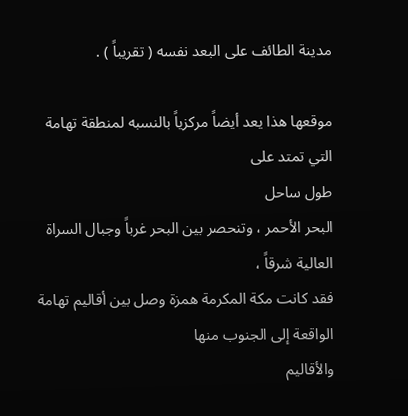مدينة الطائف على البعد نفسه ( تقريباً ) .

موقعها هذا يعد أيضاً مركزياً بالنسبه لمنطقة تهامة التي تمتد على
طول ساحل
البحر الأحمر ، وتنحصر بين البحر غرباً وجبال السراة العالية شرقاً ،
فقد كانت مكة المكرمة همزة وصل بين أقاليم تهامة الواقعة إلى الجنوب منها
والأقاليم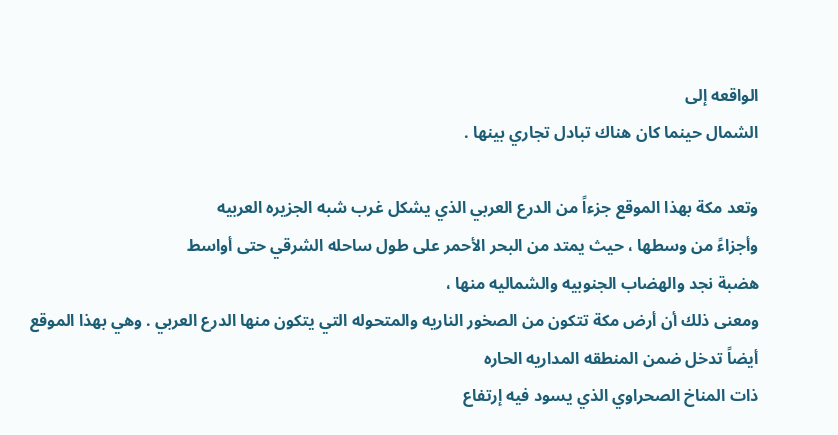الواقعه إلى
الشمال حينما كان هناك تبادل تجاري بينها .

وتعد مكة بهذا الموقع جزءاً من الدرع العربي الذي يشكل غرب شبه الجزيره العربيه
وأجزاءً من وسطها ، حيث يمتد من البحر الأحمر على طول ساحله الشرقي حتى أواسط
هضبة نجد والهضاب الجنوبيه والشماليه منها ،
ومعنى ذلك أن أرض مكة تتكون من الصخور الناريه والمتحوله التي يتكون منها الدرع العربي . وهي بهذا الموقع أيضاً تدخل ضمن المنطقه المداريه الحاره
ذات المناخ الصحراوي الذي يسود فيه إرتفاع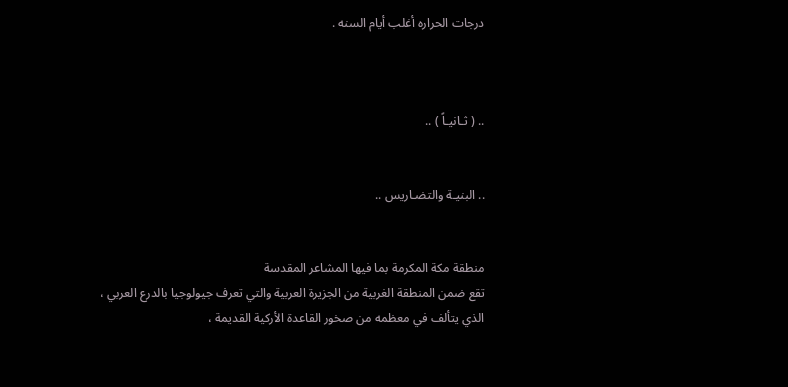درجات الحراره أغلب أيام السنه .



.. ( ثـانيـاً ) ..


.. البنيـة والتضـاريس ..


منطقة مكة المكرمة بما فيها المشاعر المقدسة
تقع ضمن المنطقة الغربية من الجزيرة العربية والتي تعرف جيولوجيا بالدرع العربي ،
الذي يتألف في معظمه من صخور القاعدة الأركية القديمة ،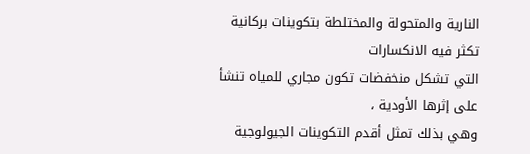النارية والمتحولة والمختلطة بتكوينات بركانية تكثر فيه الانكسارات
التي تشكل منخفضات تكون مجاري للمياه تنشأ على إثرها الأودية ،
وهي بذلك تمثل أقدم التكوينات الجيولوجية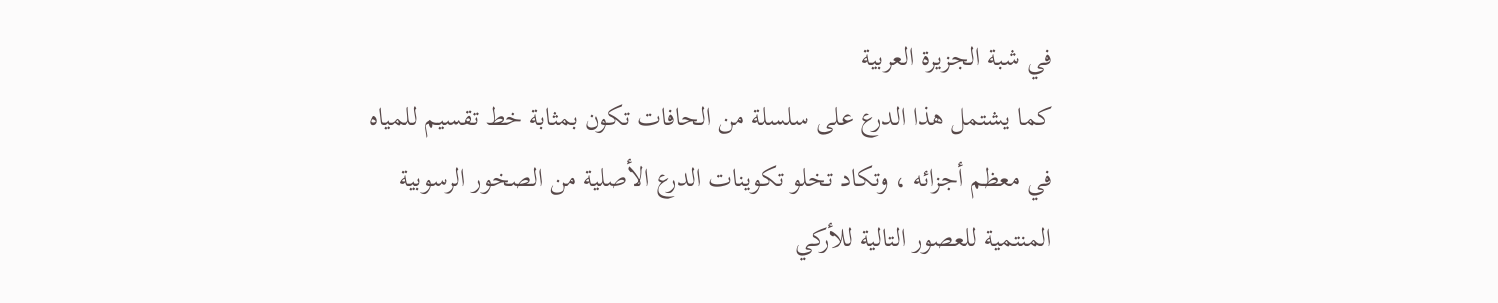في شبة الجزيرة العربية
كما يشتمل هذا الدرع على سلسلة من الحافات تكون بمثابة خط تقسيم للمياه
في معظم أجزائه ، وتكاد تخلو تكوينات الدرع الأصلية من الصخور الرسوبية
المنتمية للعصور التالية للأركي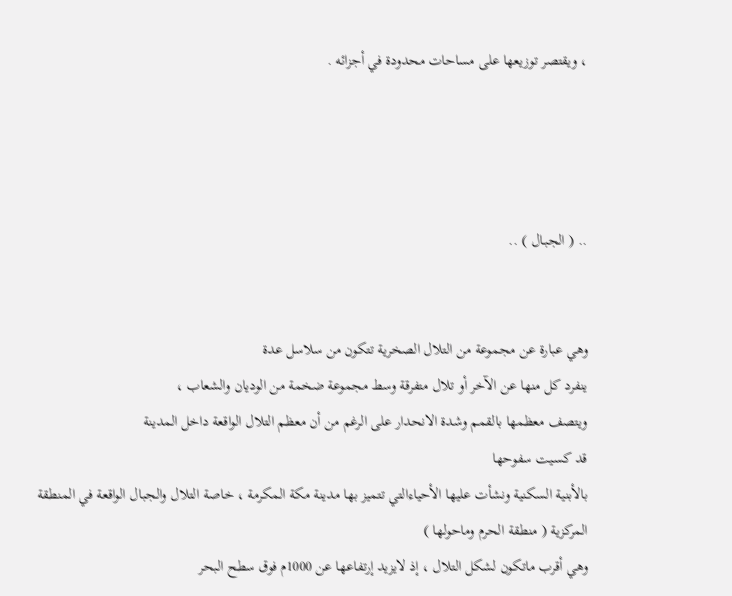، ويقتصر توزيعها على مساحات محدودة في أجزائه .




.. ( الجبـال ) ..


وهي عبارة عن مجموعة من التلال الصخرية تتكون من سلاسل عدة
ينفرد كل منها عن الآخر أو تلال متفرقة وسط مجموعة ضخمة من الوديان والشعاب ،
ويتصف معظمها بالقمم وشدة الانحدار على الرغم من أن معظم التلال الواقعة داخل المدينة
قد كسيت سفوحها
بالأبنية السكنية ونشأت عليها الأحياءالتي تتميز بها مدينة مكة المكرمة ، خاصة التلال والجبال الواقعة في المنطقة المركزية ( منطقة الحرم وماحولها )
وهي أقرب ماتكون لشكل التلال ، إذ لايزيد إرتفاعها عن 1000م فوق سطح البحر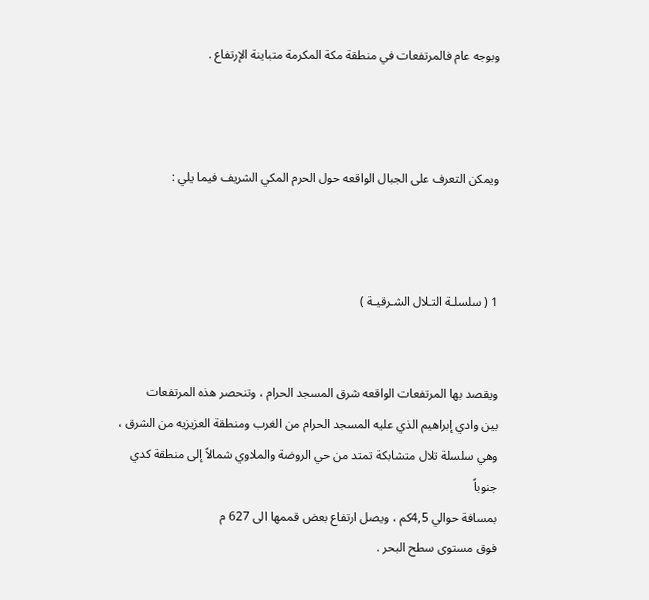وبوجه عام فالمرتفعات في منطقة مكة المكرمة متباينة الإرتفاع .



ويمكن التعرف على الجبال الواقعه حول الحرم المكي الشريف فيما يلي :



1 ( سلسلـة التـلال الشـرقيـة )


ويقصد بها المرتفعات الواقعه شرق المسجد الحرام ، وتنحصر هذه المرتفعات
بين وادي إبراهيم الذي عليه المسجد الحرام من الغرب ومنطقة العزيزيه من الشرق ،
وهي سلسلة تلال متشابكة تمتد من حي الروضة والملاوي شمالاً إلى منطقة كدي جنوباً
بمسافة حوالي 4,5كم ، ويصل ارتفاع بعض قممها الى 627 م
فوق مستوى سطح البحر .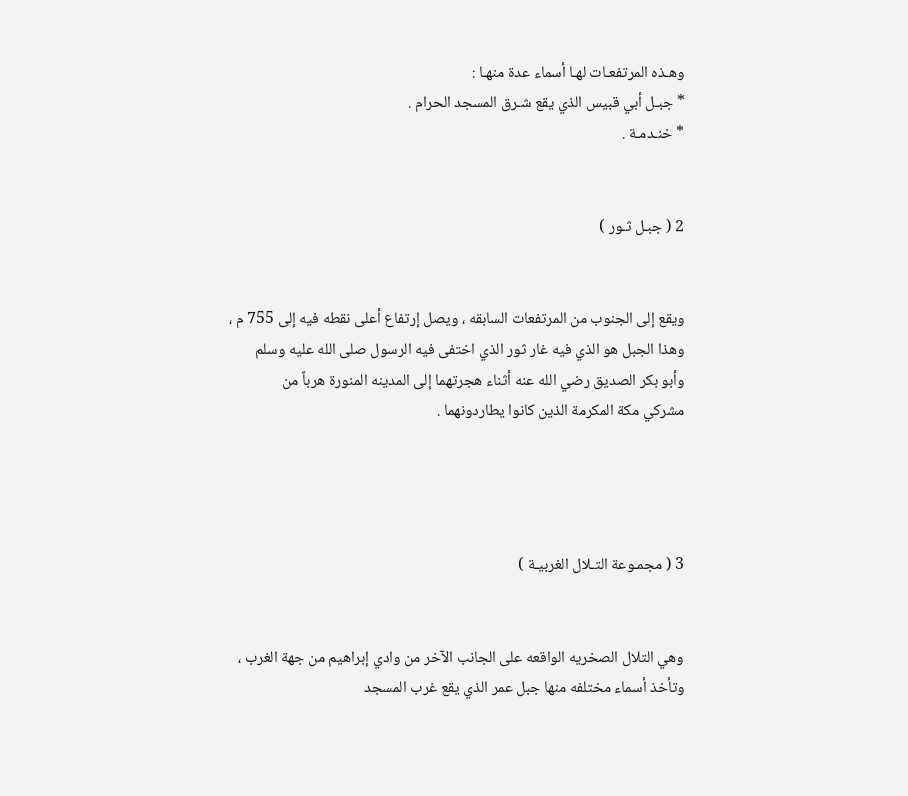وهـذه المرتفعـات لهـا أسماء عدة منهـا :
* جبـل أبي قبيس الذي يقع شـرق المسجد الحرام .
* خنـدمـة .


2 ( جبـل ثـور )


ويقع إلى الجنوب من المرتفعات السابقه ، ويصل إرتفاع أعلى نقطه فيه إلى 755 م ،
وهذا الجبل هو الذي فيه غار ثور الذي اختفى فيه الرسول صلى الله عليه وسلم
وأبو بكر الصديق رضي الله عنه أثناء هجرتهما إلى المدينه المنورة هرباً من
مشركي مكة المكرمة الذين كانوا يطاردونهما .




3 ( مجمـوعة التـلال الغربيـة )


وهي التلال الصخريه الواقعه على الجانب الآخر من وادي إبراهيم من جهة الغرب ،
وتأخذ أسماء مختلفه منها جبل عمر الذي يقع غرب المسجد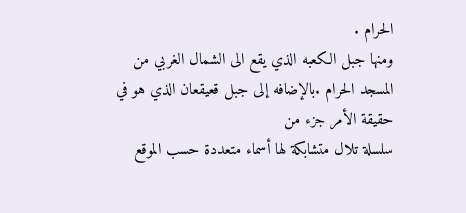الحرام .
ومنها جبل الكعبه الذي يقع الى الشمال الغربي من المسجد الحرام .بالإضافه إلى جبل قعيقعان الذي هو في حقيقة الأمر جزء من
سلسلة تلال متشابكة لها أسماء متعددة حسب الموقع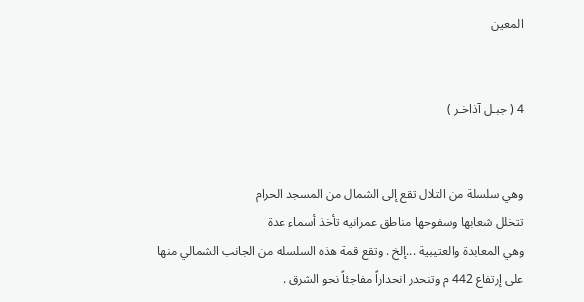المعين


4 ( جبـل آذاخـر )


وهي سلسلة من التلال تقع إلى الشمال من المسجد الحرام
تتخلل شعابها وسفوحها مناطق عمرانيه تأخذ أسماء عدة
وهي المعابدة والعتيبية ...إلخ . وتقع قمة هذه السلسله من الجانب الشمالي منها
على إرتفاع 442 م وتنحدر انحداراً مفاجئاً نحو الشرق .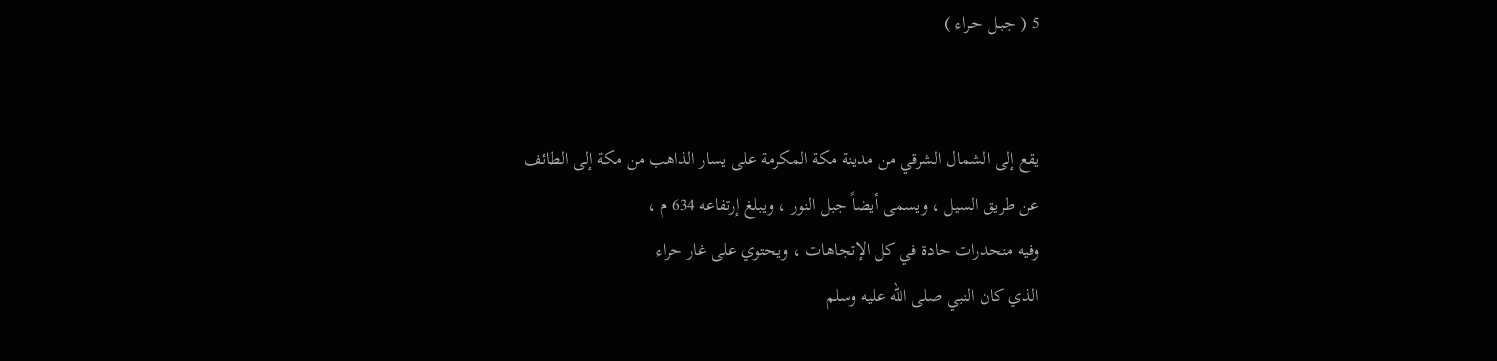5 ( جبـل حـراء )


يقع إلى الشمال الشرقي من مدينة مكة المكرمة على يسار الذاهب من مكة إلى الطائف
عن طريق السيل ، ويسمى أيضاً جبل النور ، ويبلغ إرتفاعه 634 م ،
وفيه منحدرات حادة في كل الإتجاهات ، ويحتوي على غار حراء
الذي كان النبي صلى الله عليه وسلم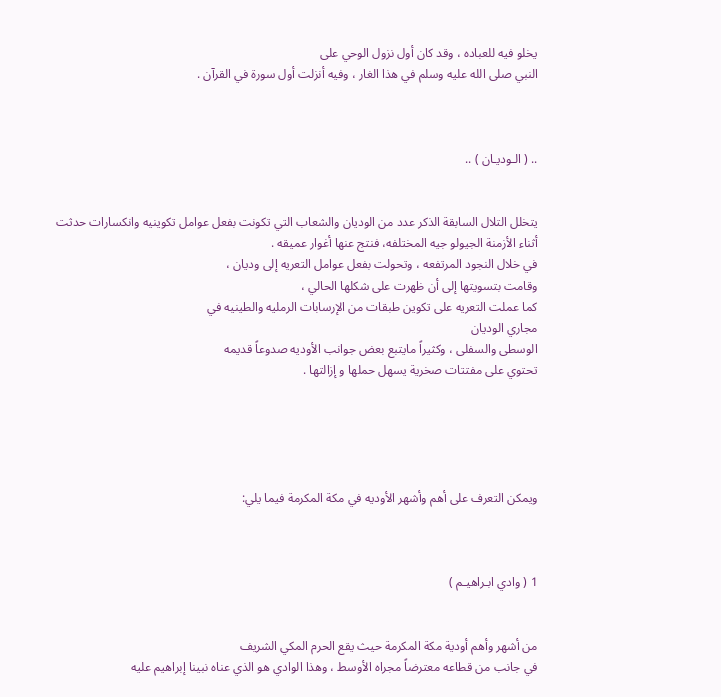يخلو فيه للعباده ، وقد كان أول نزول الوحي على
النبي صلى الله عليه وسلم في هذا الغار ، وفيه أنزلت أول سورة في القرآن .



.. ( الـوديـان ) ..


يتخلل التلال السابقة الذكر عدد من الوديان والشعاب التي تكونت بفعل عوامل تكوينيه وانكسارات حدثت أثناء الأزمنة الجيولو جيه المختلفه، فنتج عنها أغوار عميقه .
في خلال النجود المرتفعه ، وتحولت بفعل عوامل التعريه إلى وديان ،
وقامت بتسويتها إلى أن ظهرت على شكلها الحالي ،
كما عملت التعريه على تكوين طبقات من الإرسابات الرمليه والطينيه في
مجاري الوديان
الوسطى والسفلى ، وكثيراً مايتبع بعض جوانب الأوديه صدوعاً قديمه
تحتوي على مفتتات صخرية يسهل حملها و إزالتها .





ويمكن التعرف على أهم وأشهر الأوديه في مكة المكرمة فيما يلي:



1 ( وادي ابـراهيـم )


من أشهر وأهم أودية مكة المكرمة حيث يقع الحرم المكي الشريف
في جانب من قطاعه معترضاً مجراه الأوسط ، وهذا الوادي هو الذي عناه نبينا إبراهيم عليه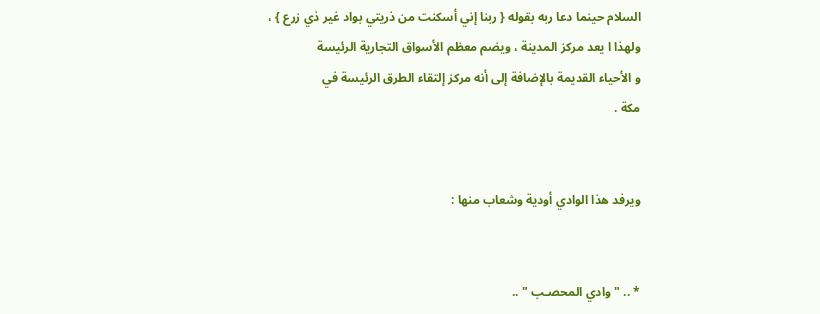السلام حينما دعا ربه بقوله { ربنا إني أسكنت من ذريتي بواد غير ذي زرع } ،
ولهذا ا يعد مركز المدينة ، ويضم معظم الأسواق التجارية الرئيسة
و الأحياء القديمة بالإضافة إلى أنه مركز إلتقاء الطرق الرئيسة في
مكة .


ويرفد هذا الوادي أودية وشعاب منها :


* .. " وادي المحصـب " ..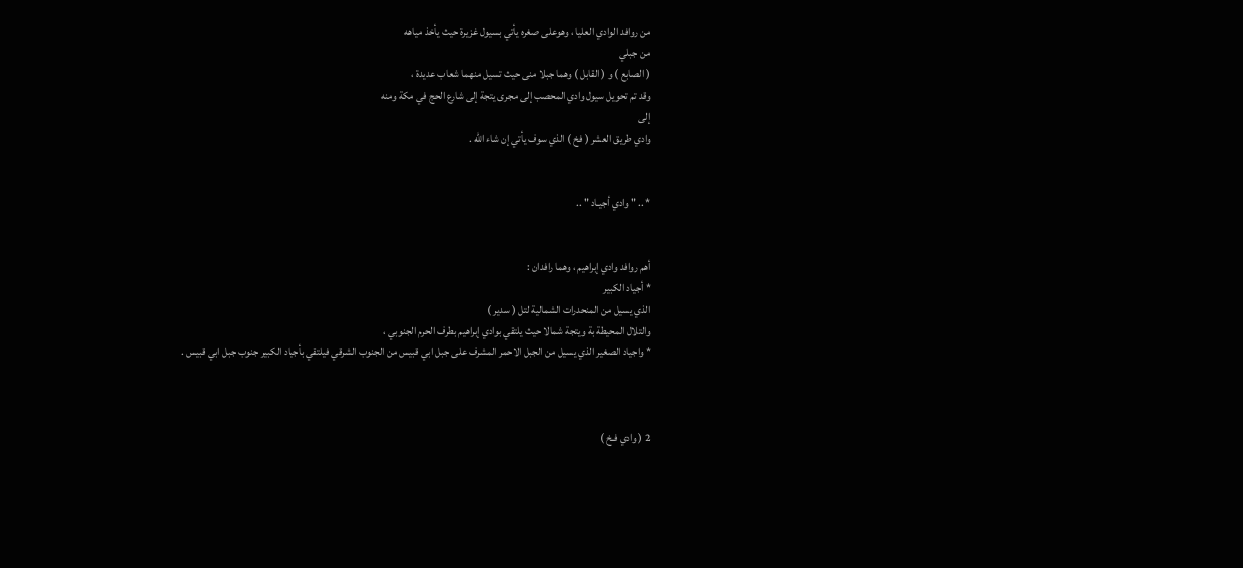من روافد الوادي العليا ، وهوعلى صغره يأتي بسيول غزيرة حيث يأخذ مياهه
من جبلي
( الصابع ) و ( القابل ) وهما جبلا منى حيث تسيل منهما شعاب عديدة ،
وقد تم تحويل سيول وادي المحصب إلى مجرى يتجة إلى شارع الحج في مكة ومنه
إلى
وادي طريق العشر ( فخ ) الذي سوف يأتي إن شاء الله .


* .. " وادي أجيـاد " ..


أهم روافد وادي إبراهيم ، وهما رافدان :
* أجياد الكبير
الذي يسيل من المنحدرات الشمالية لتل ( سدير )
والتلال المحيطة بة ويتجة شمالا حيث يلتقي بوادي إبراهيم بطرف الحرم الجنوبي ،
* واجياد الصغير الذي يسيل من الجبل الاحمر المشرف على جبل ابي قبيس من الجنوب الشرقي فيلتقي بأجياد الكبير جنوب جبل ابي قبيس .



2 ( وادي فـخ )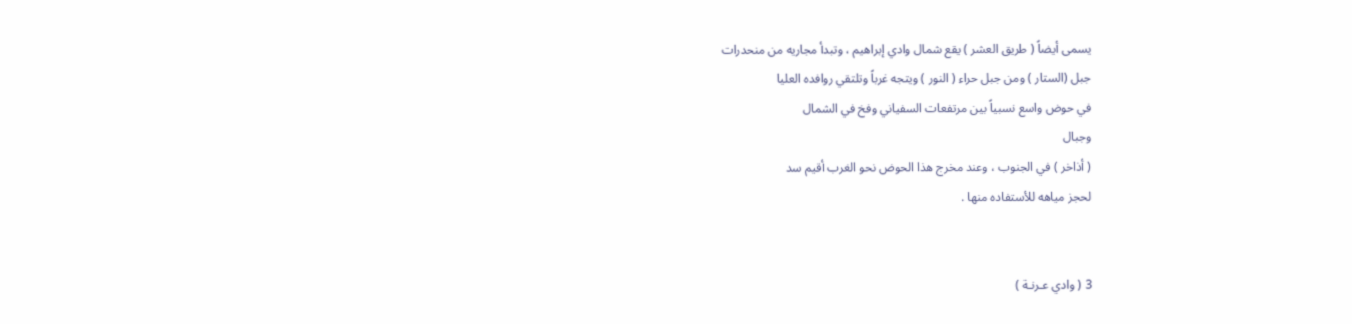يسمى أيضاً ( طريق العشر ) يقع شمال وادي إبراهيم ، وتبدأ مجاريه من منحدرات
جبل (الستار ) ومن جبل حراء ( النور ) ويتجه غرباً وتلتقي روافده العليا
في حوض واسع نسبياً بين مرتفعات السفياني وفخ في الشمال
وجبال
( أذاخر ) في الجنوب ، وعند مخرج هذا الحوض نحو الغرب أقيم سد
لحجز مياهه للأستفاده منها .


3 ( وادي عـرنـة )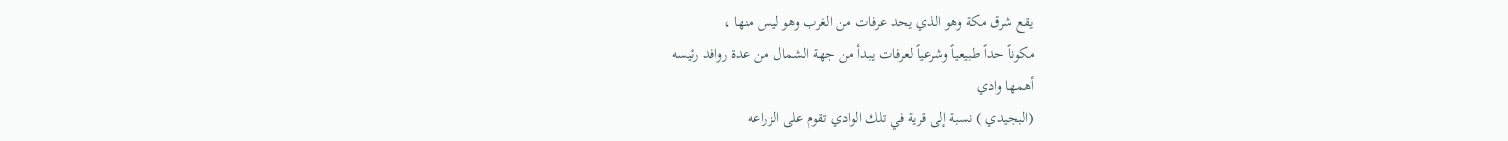يقع شرق مكة وهو الذي يحد عرفات من الغرب وهو ليس منها ،
مكوناً حداً طبيعياً وشرعياً لعرفات يبدأ من جهة الشمال من عدة روافد رئيسه
أهمها وادي
(البجيدي ) نسبة إلى قرية في تلك الوادي تقوم على الزراعه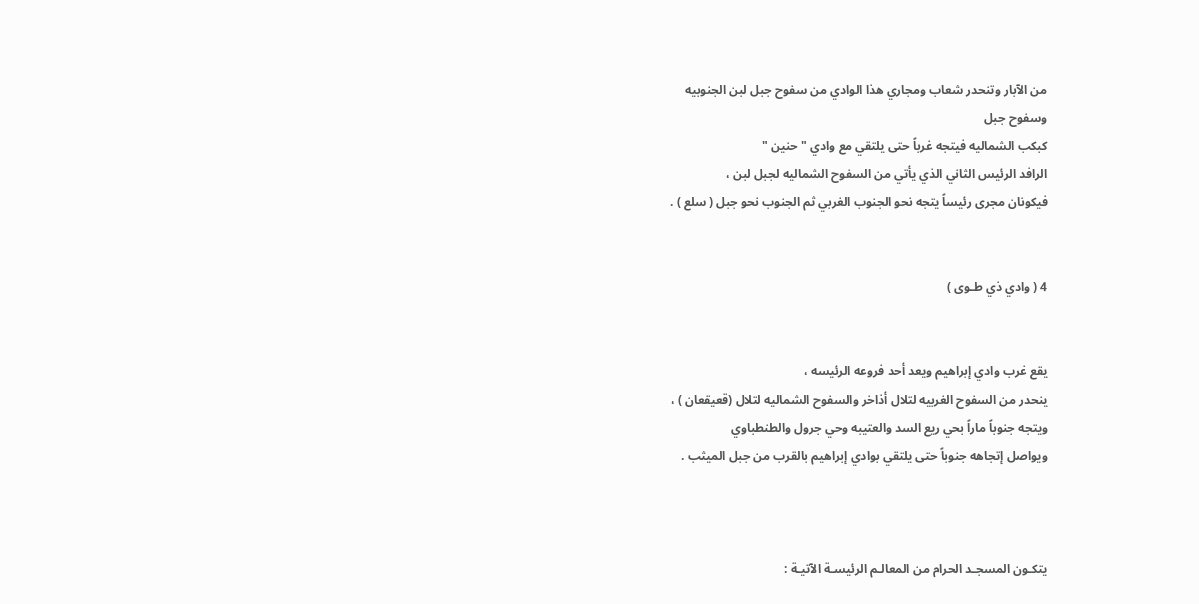من الآبار وتنحدر شعاب ومجاري هذا الوادي من سفوح جبل لبن الجنوبيه
وسفوح جبل
كبكب الشماليه فيتجه غرباً حتى يلتقي مع وادي " حنين "
الرافد الرئيس الثاني الذي يأتي من السفوح الشماليه لجبل لبن ،
فيكونان مجرى رئيساً يتجه نحو الجنوب الغربي ثم الجنوب نحو جبل ( سلع ) .


4 ( وادي ذي طـوى )


يقع غرب وادي إبراهيم ويعد أحد فروعه الرئيسه ،
ينحدر من السفوح الغربيه لتلال أذاخر والسفوح الشماليه لتلال (قعيقعان ) ،
ويتجه جنوباً ماراً بحي ريع السد والعتيبه وحي جرول والطنطباوي
ويواصل إتجاهه جنوباً حتى يلتقي بوادي إبراهيم بالقرب من جبل الميثب .



يتكـون المسجـد الحرام من المعالـم الرئيسـة الآتيـة :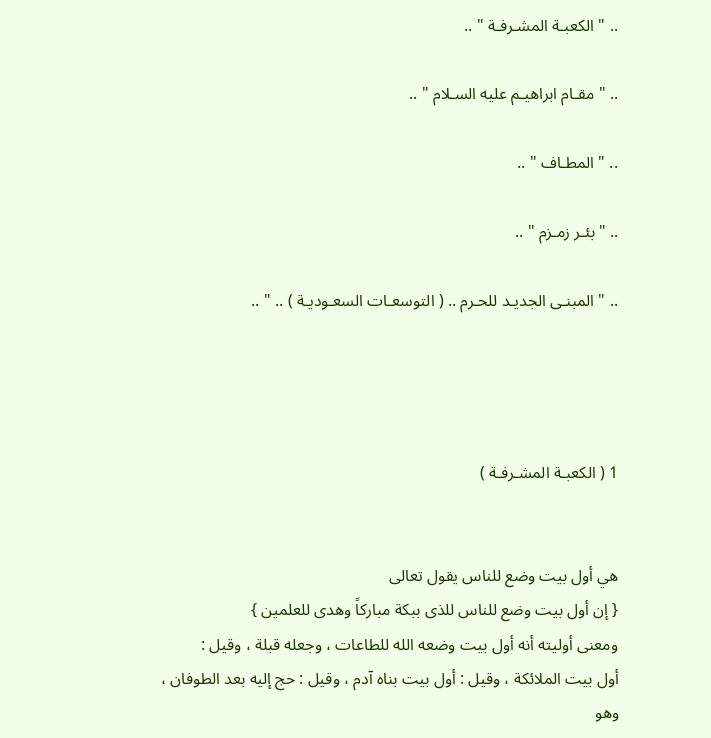.. " الكعبـة المشـرفـة " ..

.. " مقـام ابراهيـم عليه السـلام " ..

.. " المطـاف " ..

.. " بئـر زمـزم " ..

.. " المبنـى الجديـد للحـرم .. ( التوسعـات السعـوديـة ) .. " ..




1 ( الكعبـة المشـرفـة )


هي أول بيت وضع للناس يقول تعالى
{ إن أول بيت وضع للناس للذى ببكة مباركاً وهدى للعلمين }
ومعنى أوليته أنه أول بيت وضعه الله للطاعات ، وجعله قبلة ، وقيل :
أول بيت الملائكة ، وقيل : أول بيت بناه آدم ، وقيل : حج إليه بعد الطوفان ،
وهو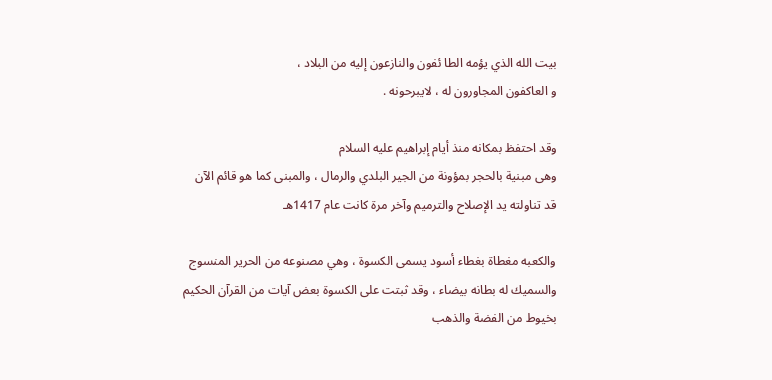بيت الله الذي يؤمه الطا ئفون والنازعون إليه من البلاد ،
و العاكفون المجاورون له ، لايبرحونه .

وقد احتفظ بمكانه منذ أيام إبراهيم عليه السلام
وهى مبنية بالحجر بمؤونة من الجير البلدي والرمال ، والمبنى كما هو قائم الآن
قد تناولته يد الإصلاح والترميم وآخر مرة كانت عام 1417هـ

والكعبه مغطاة بغطاء أسود يسمى الكسوة ، وهي مصنوعه من الحرير المنسوج
والسميك له بطانه بيضاء ، وقد ثبتت على الكسوة بعض آيات من القرآن الحكيم
بخيوط من الفضة والذهب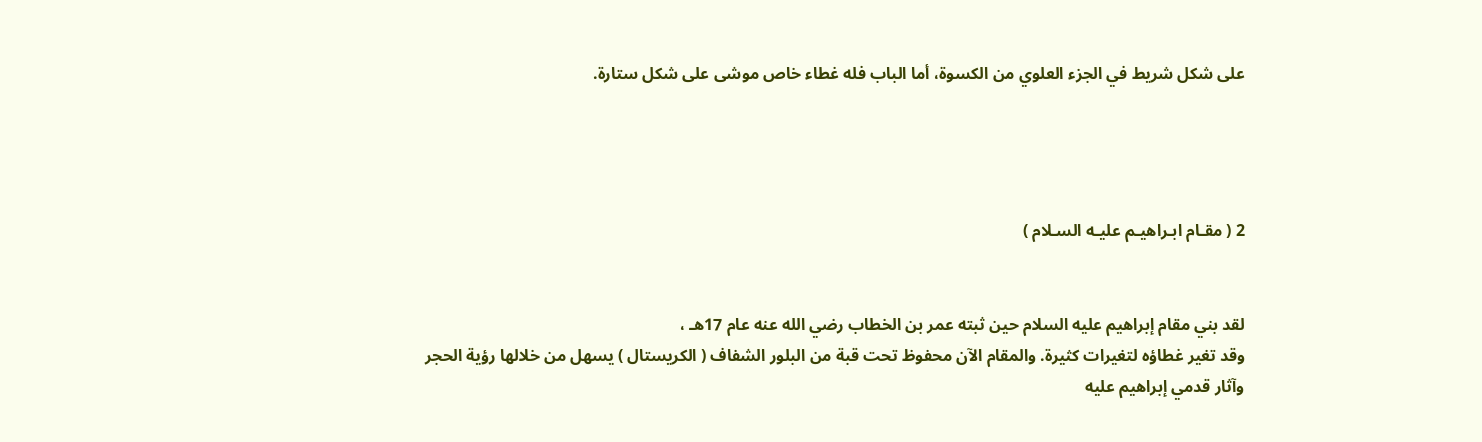على شكل شريط في الجزء العلوي من الكسوة، أما الباب فله غطاء خاص موشى على شكل ستارة.




2 ( مقـام ابـراهيـم عليـه السـلام )


لقد بني مقام إبراهيم عليه السلام حين ثبته عمر بن الخطاب رضي الله عنه عام 17هـ ،
وقد تغير غطاؤه لتغيرات كثيرة. والمقام الآن محفوظ تحت قبة من البلور الشفاف ( الكريستال ) يسهل من خلالها رؤية الحجر وآثار قدمي إبراهيم عليه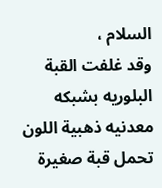السلام ،
وقد غلفت القبة البلوريه بشبكه معدنيه ذهبية اللون تحمل قبة صغيرة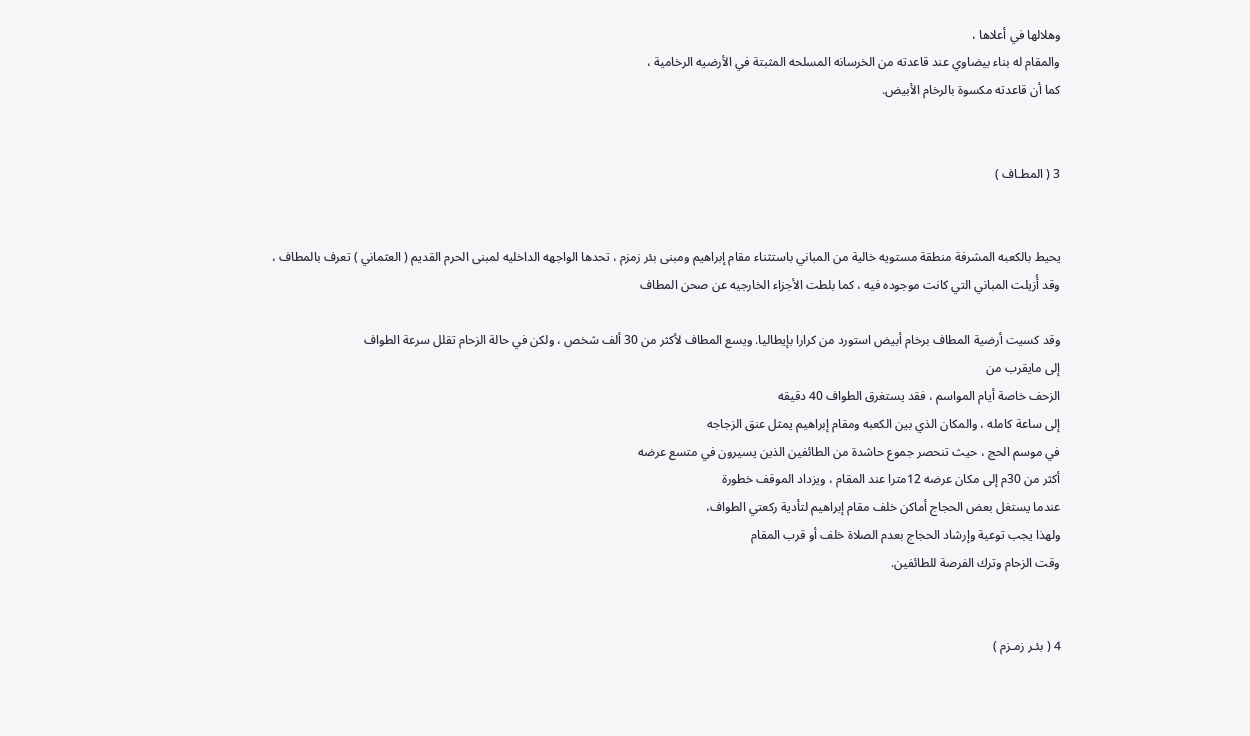وهلالها في أعلاها ،
والمقام له بناء بيضاوي عند قاعدته من الخرسانه المسلحه المثبتة في الأرضيه الرخامية ،
كما أن قاعدته مكسوة بالرخام الأبيض.


3 ( المطـاف )


يحيط بالكعبه المشرفة منطقة مستويه خالية من المباني باستثناء مقام إبراهيم ومبنى بئر زمزم ، تحدها الواجهه الداخليه لمبنى الحرم القديم ( العثماني ) تعرف بالمطاف ،
وقد أُزيلت المباني التي كانت موجوده فيه ، كما بلطت الأجزاء الخارجيه عن صحن المطاف

وقد كسيت أرضية المطاف برخام أبيض استورد من كرارا بإيطاليا. ويسع المطاف لأكثر من 30 ألف شخص ، ولكن في حالة الزحام تقلل سرعة الطواف
إلى مايقرب من
الزحف خاصة أيام المواسم ، فقد يستغرق الطواف 40 دقيقه
إلى ساعة كامله ، والمكان الذي بين الكعبه ومقام إبراهيم يمثل عنق الزجاجه
في موسم الحج ، حيث تنحصر جموع حاشدة من الطائفين الذين يسيرون في متسع عرضه
أكثر من 30م إلى مكان عرضه 12مترا عند المقام ، ويزداد الموقف خطورة
عندما يستغل بعض الحجاج أماكن خلف مقام إبراهيم لتأدية ركعتي الطواف،
ولهذا يجب توعية وإرشاد الحجاج بعدم الصلاة خلف أو قرب المقام
وقت الزحام وترك الفرصة للطائفين.


4 ( بئـر زمـزم )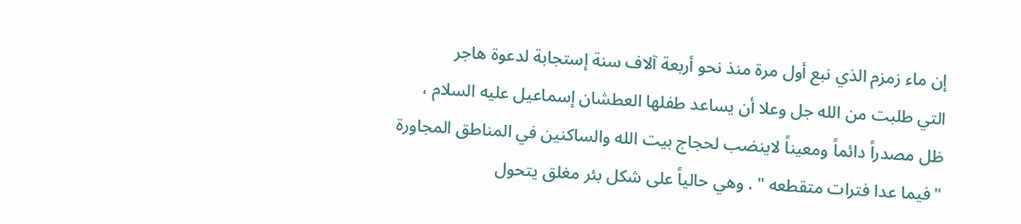إن ماء زمزم الذي نبع أول مرة منذ نحو أربعة آلاف سنة إستجابة لدعوة هاجر
التي طلبت من الله جل وعلا أن يساعد طفلها العطشان إسماعيل عليه السلام ،
ظل مصدراً دائماً ومعيناً لاينضب لحجاج بيت الله والساكنين في المناطق المجاورة
"فيما عدا فترات متقطعه " . وهي حالياً على شكل بئر مغلق يتحول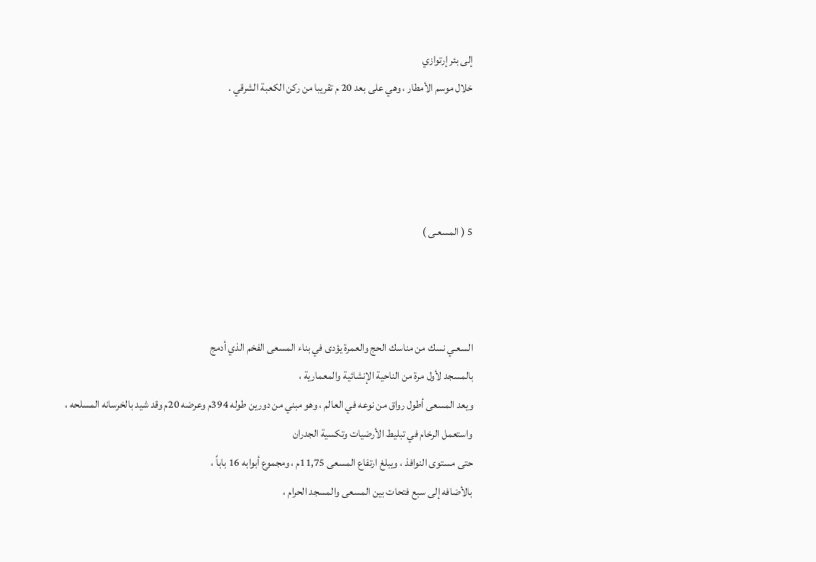إلى بئر إرتوازي
خلال موسم الأمطار ، وهي على بعد 20 م تقريبا من ركن الكعبة الشرقي .




5 ( المسعـى )



السعـي نسك من مناسك الحج والعمرة يؤدى في بناء المسعى الفخم الذي أدمج
بالمسجد لأول مرة من الناحية الإنشائية والمعمارية ،
ويعد المسعى أطول رواق من نوعه في العالم ، وهو مبني من دورين طوله 394م وعرضه 20م وقد شيد بالخرسانه المسلحه ، واستعمل الرخام في تبليط الأرضيات وتكسية الجدران
حتى مستوى النوافذ ، ويبلغ ارتفاع المسعى 11,75م ، ومجموع أبوابه 16 باباً ،
بالأضافه إلى سبع فتحات بين المسعى والمسجد الحرام ،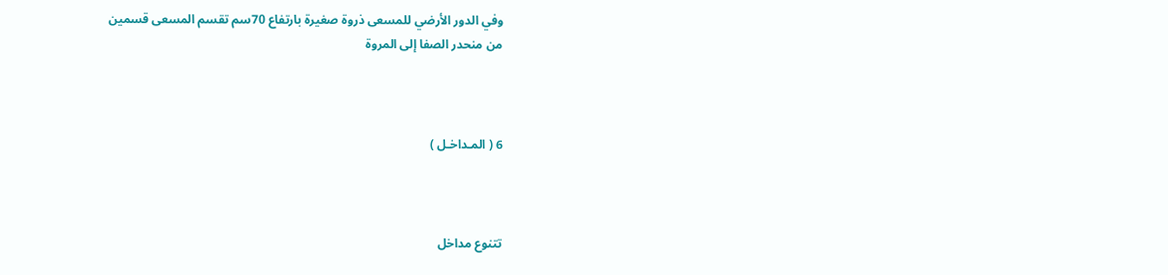وفي الدور الأرضي للمسعى ذروة صغيرة بارتفاع 70سم تقسم المسعى قسمين
من منحدر الصفا إلى المروة



6 ( المـداخـل )



تتنوع مداخل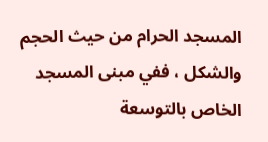المسجد الحرام من حيث الحجم والشكل ، ففي مبنى المسجد الخاص بالتوسعة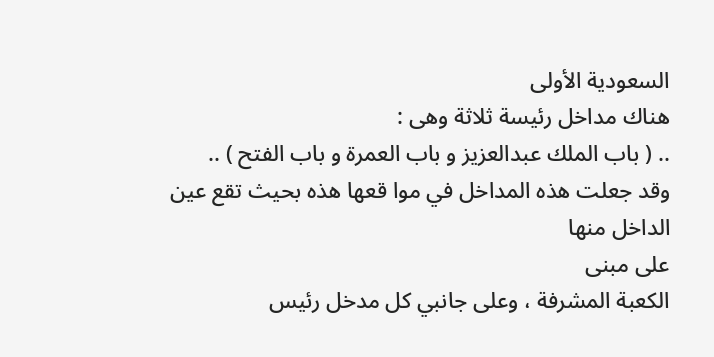السعودية الأولى
هناك مداخل رئيسة ثلاثة وهى :
.. ( باب الملك عبدالعزيز و باب العمرة و باب الفتح ) ..
وقد جعلت هذه المداخل في موا قعها هذه بحيث تقع عين الداخل منها
على مبنى
الكعبة المشرفة ، وعلى جانبي كل مدخل رئيس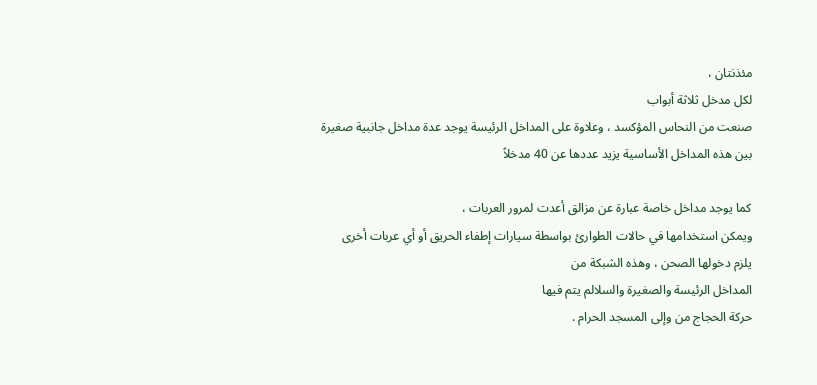مئذنتان ،
لكل مدخل ثلاثة أبواب
صنعت من النحاس المؤكسد ، وعلاوة على المداخل الرئيسة يوجد عدة مداخل جانبية صغيرة
بين هذه المداخل الأساسية يزيد عددها عن 40 مدخلاً

كما يوجد مداخل خاصة عبارة عن مزالق أعدت لمرور العربات ،
ويمكن استخدامها في حالات الطوارئ بواسطة سيارات إطفاء الحريق أو أي عربات أخرى
يلزم دخولها الصحن ، وهذه الشبكة من
المداخل الرئيسة والصغيرة والسلالم يتم فيها
حركة الحجاج من وإلى المسجد الحرام .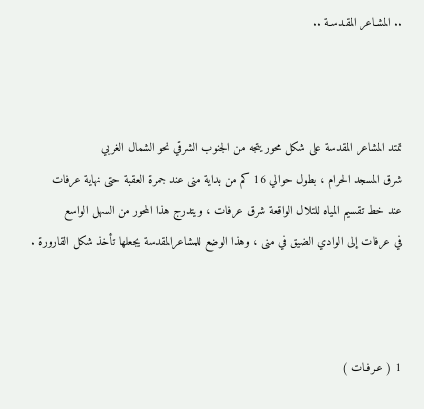.. المشـاعر المقـدسـة ..



تمتد المشاعر المقدسة على شكل محور يتجه من الجنوب الشرقي نحو الشمال الغربي
شرق المسجد الحرام ، بطول حوالي 16 كم من بداية منى عند جمرة العقبة حتى نهاية عرفات
عند خط تقسيم المياه للتلال الواقعة شرق عرفات ، ويتدرج هذا المحور من السهل الواسع
في عرفات إلى الوادي الضيق في منى ، وهذا الوضع للمشاعرالمقدسة يجعلها تأخذ شكل القارورة .



1 ( عـرفـات )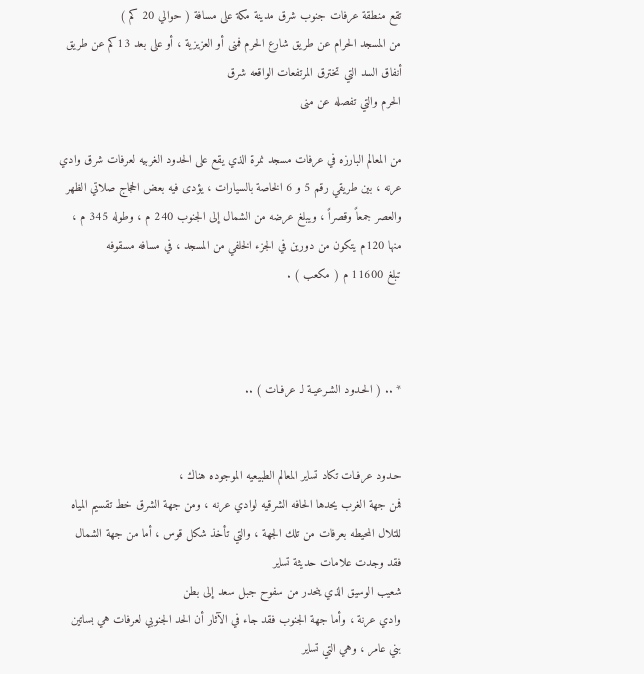تقع منطقة عرفات جنوب شرق مدينة مكة على مسافة ( حوالي 20 كم )
من المسجد الحرام عن طريق شارع الحرم فمنى أو العزيزية ، أو على بعد 13كم عن طريق
أنفاق السد التي تخترق المرتفعات الواقعه شرق
الحرم والتي تفصله عن منى

من المعالم البارزه في عرفات مسجد نمرة الذي يقع على الحدود الغربيه لعرفات شرق وادي عرنه ، بين طريقي رقم 5 و 6 الخاصة بالسيارات ، يؤدى فيه بعض الحجاج صلاتي الظهر والعصر جمعاً وقصراً ، ويبلغ عرضه من الشمال إلى الجنوب 240 م ، وطوله 345 م ،
منها 120م يتكون من دورين في الجزء الخلفي من المسجد ، في مسافه مسقوفه
تبلغ 11600 م ( مكعب ) .



* .. ( الحـدود الشـرعيـة لـ عرفـات ) ..


حـدود عرفـات تكاد تساير المعالم الطبيعيه الموجوده هناك ،
فمن جهة الغرب يحدها الحافه الشرقيه لوادي عرنه ، ومن جهة الشرق خط تقسيم المياه
للتلال المحيطه بعرفات من تلك الجهة ، والتي تأخذ شكل قوس ، أما من جهة الشمال
فقد وجدت علامات حديثة تساير
شعيب الوسيق الذي ينحدر من سفوح جبل سعد إلى بطن
وادي عرنة ، وأما جهة الجنوب فقد جاء في الآثار أن الحد الجنوبي لعرفات هي بساتين
بني عامر ، وهي التي تساير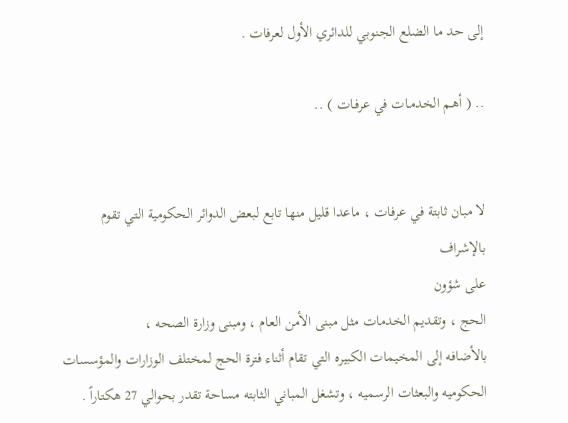إلى حد ما الضلع الجنوبي للدائري الأول لعرفات .

.. ( أهـم الخدمـات في عرفـات ) ..


لا مبان ثابتة في عرفات ، ماعدا قليل منها تابع لبعض الدوائر الحكومية التي تقوم بالإشراف
على شؤون
الحج ، وتقديم الخدمات مثل مبنى الأمن العام ، ومبنى وزارة الصحه ،
بالأضافه إلى المخيمات الكبيره التي تقام أثناء فترة الحج لمختلف الوزارات والمؤسسات الحكوميه والبعثات الرسميه ، وتشغل المباني الثابته مساحة تقدر بحوالي 27 هكتاراً .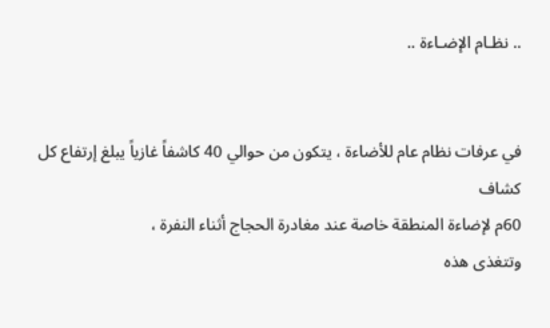.. نظـام الإضـاءة ..


في عرفات نظام عام للأضاءة ، يتكون من حوالي 40 كاشفاً غازياً يبلغ إرتفاع كل
كشاف
60م لإضاءة المنطقة خاصة عند مغادرة الحجاج أثناء النفرة ،
وتتغذى هذه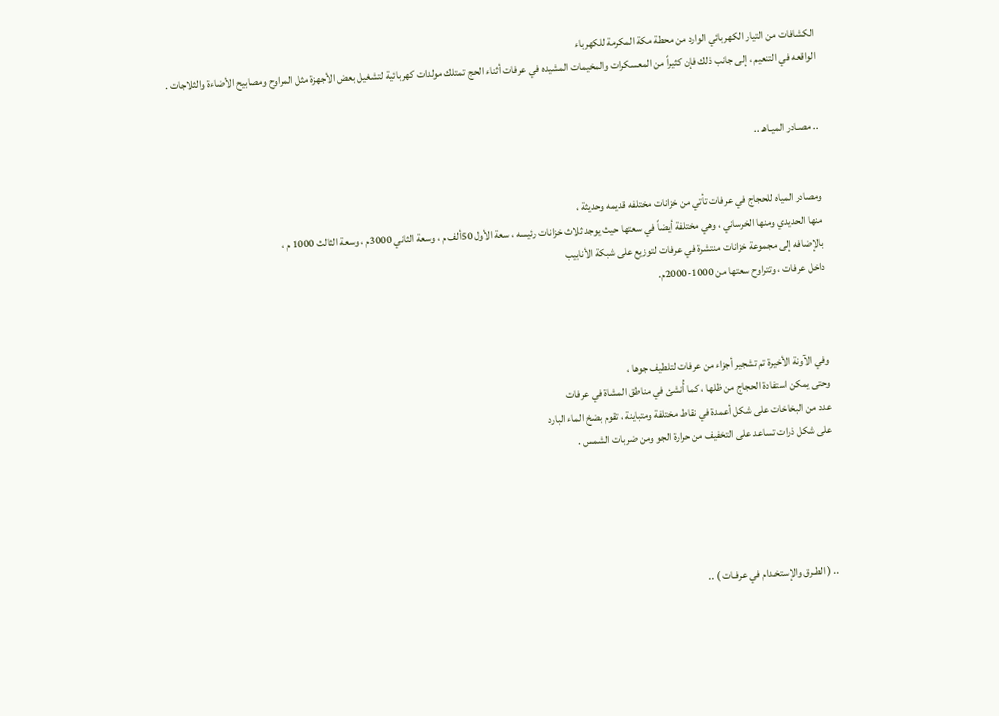الكشافات من التيار الكهربائي الوارد من محطة مكة المكرمة للكهرباء
الواقعه في التنعيم ، إلى جانب ذلك فإن كثيراً من المعسكرات والمخيمات المشيده في عرفات أثناء الحج تمتلك مولدات كهربائية لتشغيل بعض الأجهزة مثل المراوح ومصابيح الأضاءة والثلاجات .


.. مصـادر الميـاهـ ..


ومصادر المياه للحجاج في عرفات تأتي من خزانات مختلفه قديمه وحديثة ،
منها الحديدي ومنها الخرساني ، وهي مختلفة أيضاً في سعتها حيث يوجد ثلاث خزانات رئيسه ، سعة الأول 50ألف م ، وسعة الثاني 3000م ، وسعة الثالث 1000 م ،
بالإضافه إلى مجموعة خزانات منتشرة في عرفات لتوزيع على شبكة الأنابيب
داخل عرفات ، وتتراوح سعتها من 1000-2000م.



وفي الآونة الأخيرة تم تشجير أجزاء من عرفات لتلطيف جوها ،
وحتى يمكن استفادة الحجاج من ظلها ، كما أُنشئ في مناطق المشاة في عرفات
عدد من البخاخات على شكل أعمدة في نقاط مختلفة ومتباينة ، تقوم بضخ الماء البارد
على شكل ذرات تساعد على التخفيف من حرارة الجو ومن ضربات الشمس .





.. ( الطـرق والإستخـدام في عرفـات ) ..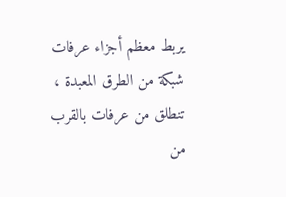يربط معظم أجزاء عرفات شبكة من الطرق المعبدة ، تنطلق من عرفات بالقرب
من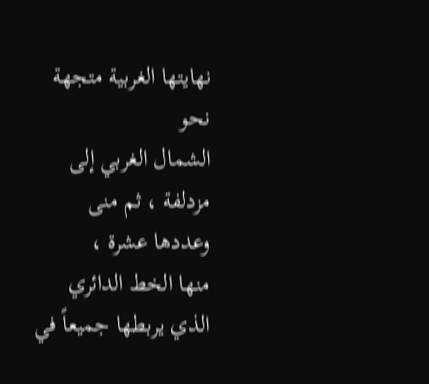نهايتها الغربية متجهة نحو
الشمال الغربي إلى مزدلفة ، ثم منى وعددها عشرة ،
منها الخط الدائري الذي يربطها جميعاً في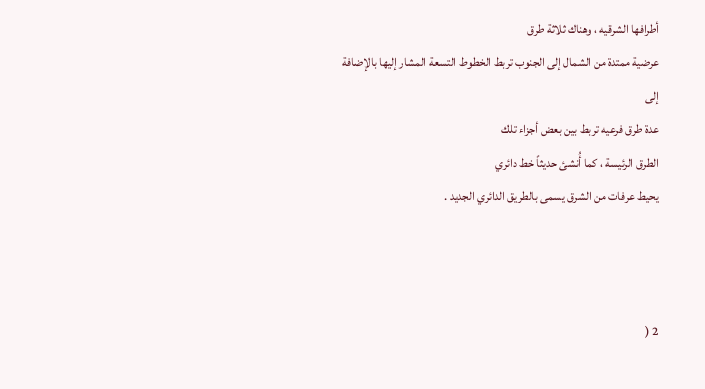أطرافها الشرقيه ، وهناك ثلاثة طرق
عرضية ممتدة من الشمال إلى الجنوب تربط الخطوط التسعة المشار إليها بالإضافة إلى
عدة طرق فرعيه تربط بين بعض أجزاء تلك
الطرق الرئيسة ، كما أُنشئ حديثاً خط دائري
يحيط عرفات من الشرق يسمى بالطريق الدائري الجديد .



2 (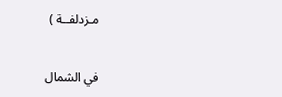مـزدلفــة )


في الشمال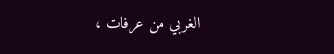الغربي من عرفات ،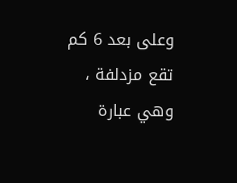وعلى بعد 6 كم تقع مزدلفة ،
وهي عبارة